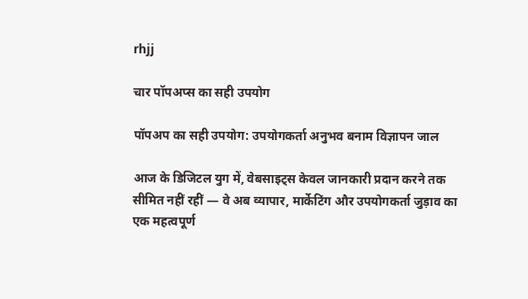rhjj

चार पॉपअप्स का सही उपयोग

पॉपअप का सही उपयोग: उपयोगकर्ता अनुभव बनाम विज्ञापन जाल

आज के डिजिटल युग में, वेबसाइट्स केवल जानकारी प्रदान करने तक सीमित नहीं रहीं — वे अब व्यापार, मार्केटिंग और उपयोगकर्ता जुड़ाव का एक महत्वपूर्ण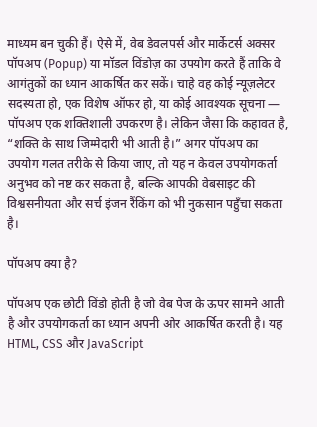माध्यम बन चुकी हैं। ऐसे में, वेब डेवलपर्स और मार्केटर्स अक्सर पॉपअप (Popup) या मॉडल विंडोज़ का उपयोग करते हैं ताकि वे आगंतुकों का ध्यान आकर्षित कर सकें। चाहे वह कोई न्यूज़लेटर सदस्यता हो, एक विशेष ऑफर हो, या कोई आवश्यक सूचना — पॉपअप एक शक्तिशाली उपकरण है। लेकिन जैसा कि कहावत है, “शक्ति के साथ जिम्मेदारी भी आती है।” अगर पॉपअप का उपयोग गलत तरीके से किया जाए, तो यह न केवल उपयोगकर्ता अनुभव को नष्ट कर सकता है, बल्कि आपकी वेबसाइट की विश्वसनीयता और सर्च इंजन रैंकिंग को भी नुकसान पहुँचा सकता है।

पॉपअप क्या है?

पॉपअप एक छोटी विंडो होती है जो वेब पेज के ऊपर सामने आती है और उपयोगकर्ता का ध्यान अपनी ओर आकर्षित करती है। यह HTML, CSS और JavaScript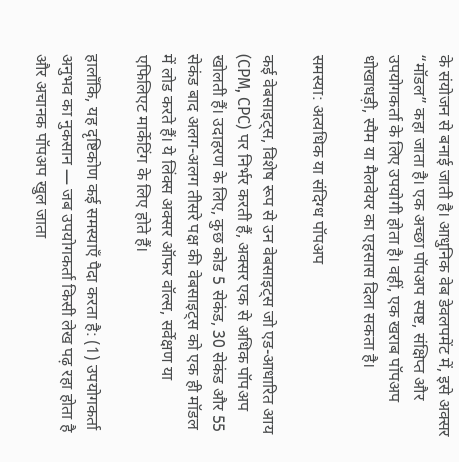के संयोजन से बनाई जाती है। आधुनिक वेब डेवलपमेंट में, इसे अक्सर “मॉडल” कहा जाता है। एक अच्छा पॉपअप स्पष्ट, संक्षिप्त और उपयोगकर्ता के लिए उपयोगी होता है। वहीं, एक खराब पॉपअप धोखाधड़ी, स्पैम या मैलवेयर का एहसास दिला सकता है।

समस्या: अत्यधिक या संदिग्ध पॉपअप

कई वेबसाइट्स, विशेष रूप से उन वेबसाइट्स जो एड-आधारित आय (CPM, CPC) पर निर्भर करती हैं, अक्सर एक से अधिक पॉपअप खोलती हैं। उदाहरण के लिए, कुछ कोड 5 सेकंड, 30 सेकंड और 55 सेकंड बाद अलग-अलग तीसरे पक्ष की वेबसाइट्स को एक ही मॉडल में लोड करते हैं। ये लिंक्स अक्सर ऑफर वॉल्स, सर्वेक्षण या एफिलिएट मार्केटिंग के लिए होते हैं।

हालाँकि, यह दृष्टिकोण कई समस्याएँ पैदा करता है: (1) उपयोगकर्ता अनुभव का नुकसान — जब उपयोगकर्ता किसी लेख पढ़ रहा होता है और अचानक पॉपअप खुल जाता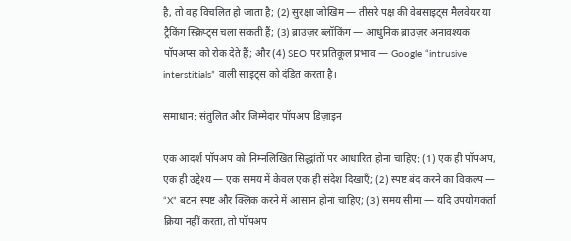है, तो वह विचलित हो जाता है; (2) सुरक्षा जोखिम — तीसरे पक्ष की वेबसाइट्स मैलवेयर या ट्रैकिंग स्क्रिप्ट्स चला सकती हैं; (3) ब्राउज़र ब्लॉकिंग — आधुनिक ब्राउज़र अनावश्यक पॉपअप्स को रोक देते हैं; और (4) SEO पर प्रतिकूल प्रभाव — Google “intrusive interstitials” वाली साइट्स को दंडित करता है।

समाधान: संतुलित और जिम्मेदार पॉपअप डिज़ाइन

एक आदर्श पॉपअप को निम्नलिखित सिद्धांतों पर आधारित होना चाहिए: (1) एक ही पॉपअप, एक ही उद्देश्य — एक समय में केवल एक ही संदेश दिखाएँ; (2) स्पष्ट बंद करने का विकल्प — “X” बटन स्पष्ट और क्लिक करने में आसान होना चाहिए; (3) समय सीमा — यदि उपयोगकर्ता क्रिया नहीं करता, तो पॉपअप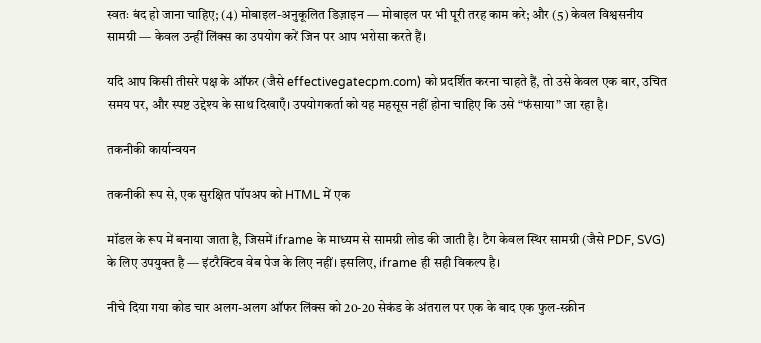स्वतः बंद हो जाना चाहिए; (4) मोबाइल-अनुकूलित डिज़ाइन — मोबाइल पर भी पूरी तरह काम करे; और (5) केवल विश्वसनीय सामग्री — केवल उन्हीं लिंक्स का उपयोग करें जिन पर आप भरोसा करते हैं।

यदि आप किसी तीसरे पक्ष के ऑफर (जैसे effectivegatecpm.com) को प्रदर्शित करना चाहते हैं, तो उसे केवल एक बार, उचित समय पर, और स्पष्ट उद्देश्य के साथ दिखाएँ। उपयोगकर्ता को यह महसूस नहीं होना चाहिए कि उसे “फंसाया” जा रहा है।

तकनीकी कार्यान्वयन

तकनीकी रूप से, एक सुरक्षित पॉपअप को HTML में एक

मॉडल के रूप में बनाया जाता है, जिसमें iframe के माध्यम से सामग्री लोड की जाती है। टैग केवल स्थिर सामग्री (जैसे PDF, SVG) के लिए उपयुक्त है — इंटरैक्टिव वेब पेज के लिए नहीं। इसलिए, iframe ही सही विकल्प है।

नीचे दिया गया कोड चार अलग-अलग ऑफर लिंक्स को 20-20 सेकंड के अंतराल पर एक के बाद एक फुल-स्क्रीन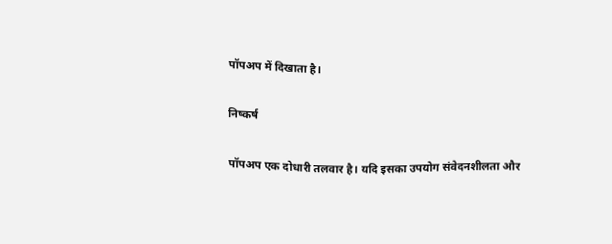पॉपअप में दिखाता है।

निष्कर्ष

पॉपअप एक दोधारी तलवार है। यदि इसका उपयोग संवेदनशीलता और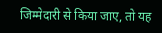जिम्मेदारी से किया जाए, तो यह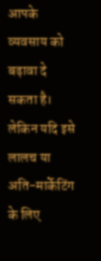आपके व्यवसाय को बढ़ावा दे सकता है। लेकिन यदि इसे लालच या अति-मार्केटिंग के लिए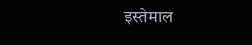इस्तेमाल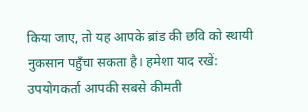किया जाए, तो यह आपके ब्रांड की छवि को स्थायी नुकसान पहुँचा सकता है। हमेशा याद रखें: उपयोगकर्ता आपकी सबसे कीमती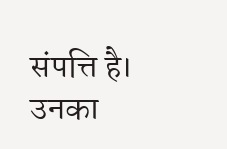संपत्ति है। उनका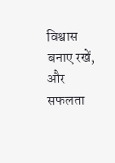विश्वास बनाए रखें, और सफलता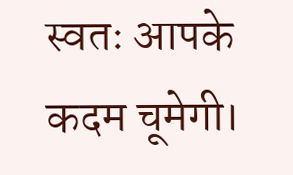स्वतः आपके कदम चूमेगी।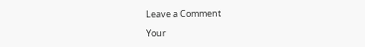Leave a Comment

Your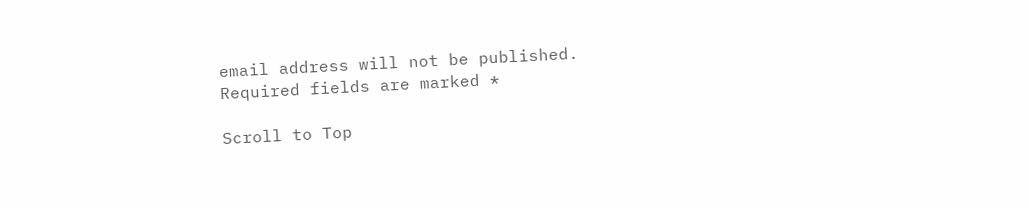email address will not be published. Required fields are marked *

Scroll to Top